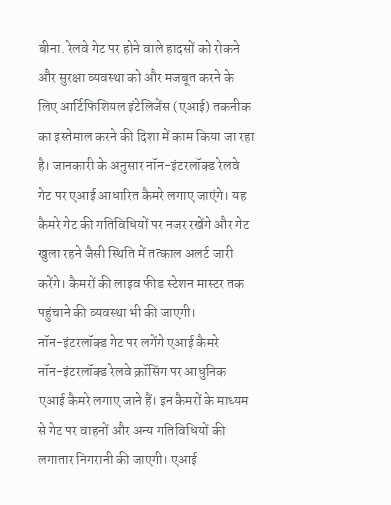बीना. रेलवे गेट पर होने वाले हादसों को रोकने और सुरक्षा व्यवस्था को और मजबूत करने के लिए आर्टिफिशियल इंटेलिजेंस (एआई) तकनीक का इस्तेमाल करने की दिशा में काम किया जा रहा है। जानकारी के अनुसार नॉन-इंटरलॉक्ड रेलवे गेट पर एआई आधारित कैमरे लगाए जाएंगे। यह कैमरे गेट की गतिविधियों पर नजर रखेंगे और गेट खुला रहने जैसी स्थिति में तत्काल अलर्ट जारी करेंगे। कैमरों की लाइव फीड स्टेशन मास्टर तक पहुंचाने की व्यवस्था भी की जाएगी।
नॉन-इंटरलॉक्ड गेट पर लगेंगे एआई कैमरे
नॉन-इंटरलॉक्ड रेलवे क्रॉसिंग पर आधुनिक एआई कैमरे लगाए जाने हैं। इन कैमरों के माध्यम से गेट पर वाहनों और अन्य गतिविधियों की लगातार निगरानी की जाएगी। एआई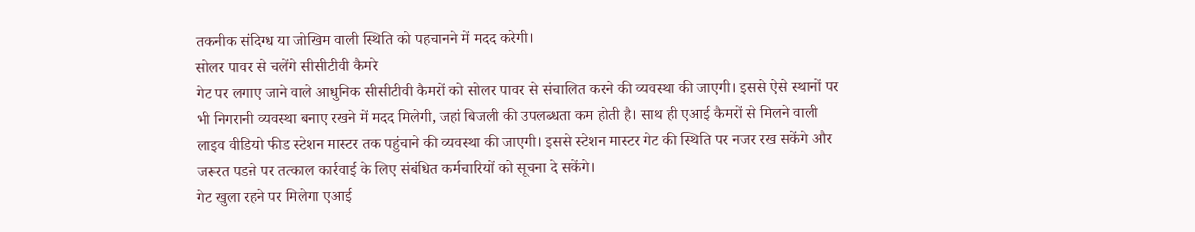तकनीक संदिग्ध या जोखिम वाली स्थिति को पहचानने में मदद करेगी।
सोलर पावर से चलेंगे सीसीटीवी कैमरे
गेट पर लगाए जाने वाले आधुनिक सीसीटीवी कैमरों को सोलर पावर से संचालित करने की व्यवस्था की जाएगी। इससे ऐसे स्थानों पर भी निगरानी व्यवस्था बनाए रखने में मदद मिलेगी, जहां बिजली की उपलब्धता कम होती है। साथ ही एआई कैमरों से मिलने वाली लाइव वीडियो फीड स्टेशन मास्टर तक पहुंचाने की व्यवस्था की जाएगी। इससे स्टेशन मास्टर गेट की स्थिति पर नजर रख सकेंगे और जरूरत पडऩे पर तत्काल कार्रवाई के लिए संबंधित कर्मचारियों को सूचना दे सकेंगे।
गेट खुला रहने पर मिलेगा एआई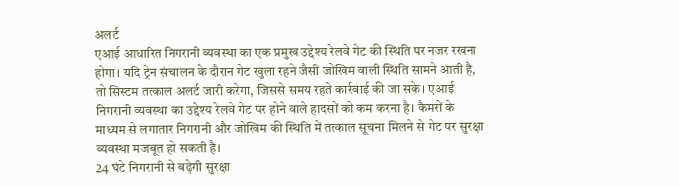अलर्ट
एआई आधारित निगरानी व्यवस्था का एक प्रमुख उद्देश्य रेलवे गेट की स्थिति पर नजर रखना होगा। यदि ट्रेन संचालन के दौरान गेट खुला रहने जैसी जोखिम वाली स्थिति सामने आती है, तो सिस्टम तत्काल अलर्ट जारी करेगा, जिससे समय रहते कार्रवाई की जा सके। एआई निगरानी व्यवस्था का उद्देश्य रेलवे गेट पर होने वाले हादसों को कम करना है। कैमरों के माध्यम से लगातार निगरानी और जोखिम की स्थिति में तत्काल सूचना मिलने से गेट पर सुरक्षा व्यवस्था मजबूत हो सकती है।
24 घंटे निगरानी से बढ़ेगी सुरक्षा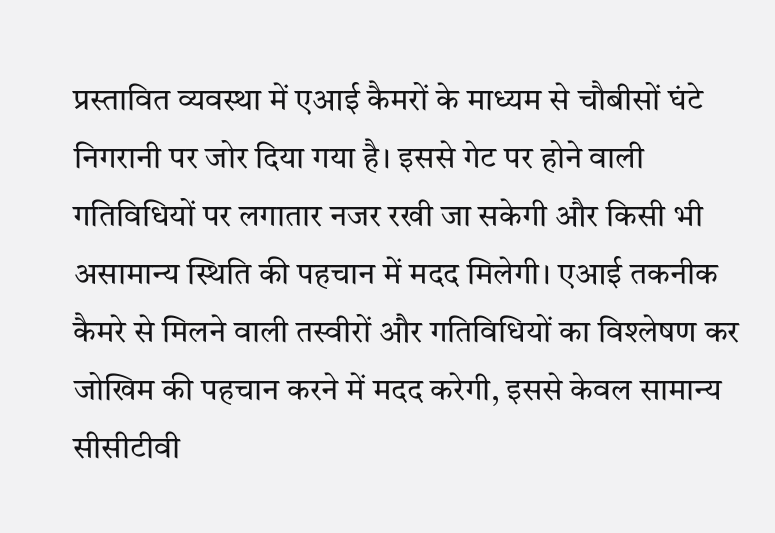प्रस्तावित व्यवस्था में एआई कैमरों के माध्यम से चौबीसों घंटे निगरानी पर जोर दिया गया है। इससे गेट पर होने वाली गतिविधियों पर लगातार नजर रखी जा सकेगी और किसी भी असामान्य स्थिति की पहचान में मदद मिलेगी। एआई तकनीक कैमरे से मिलने वाली तस्वीरों और गतिविधियों का विश्लेषण कर जोखिम की पहचान करने में मदद करेगी, इससे केवल सामान्य सीसीटीवी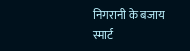निगरानी के बजाय स्मार्ट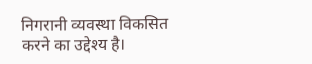निगरानी व्यवस्था विकसित करने का उद्देश्य है।